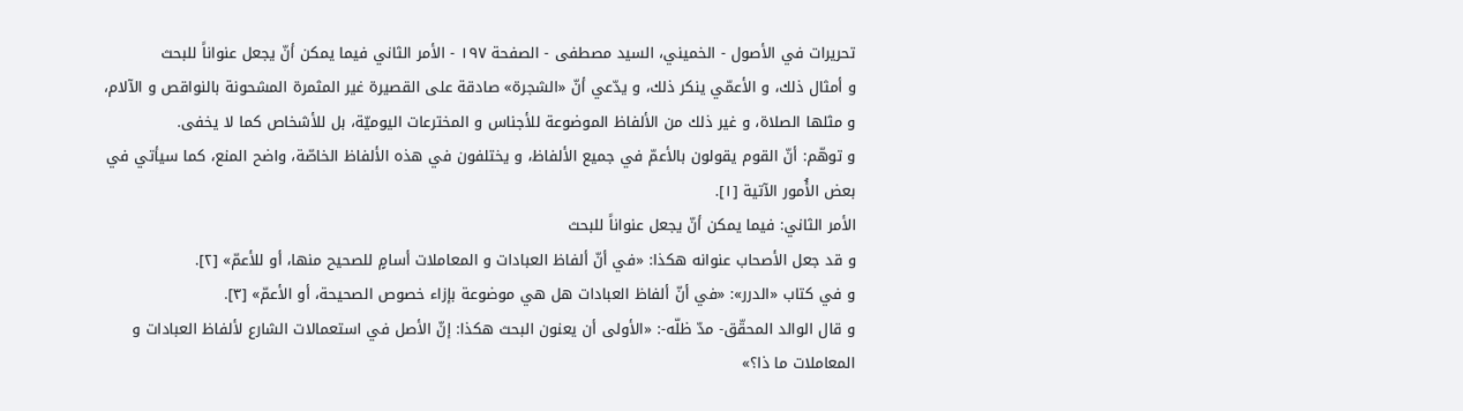تحريرات في الأصول - الخميني، السيد مصطفى - الصفحة ١٩٧ - الأمر الثاني فيما يمكن أنّ يجعل عنواناً للبحث
و أمثال ذلك، و الأعمّي ينكر ذلك، و يدّعي أنّ «الشجرة» صادقة على القصيرة غير المثمرة المشحونة بالنواقص و الآلام، و مثلها الصلاة، و غير ذلك من الألفاظ الموضوعة للأجناس و المخترعات اليوميّة، بل للأشخاص كما لا يخفى.
و توهّم: أنّ القوم يقولون بالأعمّ في جميع الألفاظ، و يختلفون في هذه الألفاظ الخاصّة، واضح المنع، كما سيأتي في بعض الأُمور الآتية [١].
الأمر الثاني: فيما يمكن أنّ يجعل عنواناً للبحث
و قد جعل الأصحاب عنوانه هكذا: «في أنّ ألفاظ العبادات و المعاملات أسامٍ للصحيح منها، أو للأعمّ» [٢].
و في كتاب «الدرر»: «في أنّ ألفاظ العبادات هل هي موضوعة بإزاء خصوص الصحيحة، أو الأعمّ» [٣].
و قال الوالد المحقّق- مدّ ظلّه-: «الأولى أن يعنون البحث هكذا: إنّ الأصل في استعمالات الشارع لألفاظ العبادات و المعاملات ما ذا؟»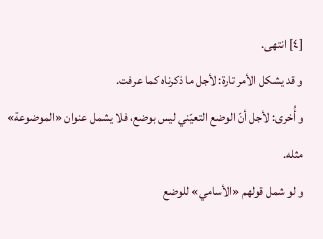[٤] انتهى.
و قد يشكل الأمر تارة: لأجل ما ذكرناه كما عرفت.
و أُخرى: لأجل أنّ الوضع التعيّني ليس بوضع، فلا يشمل عنوان «الموضوعة» مثله.
و لو شمل قولهم «الأسامي» للوضع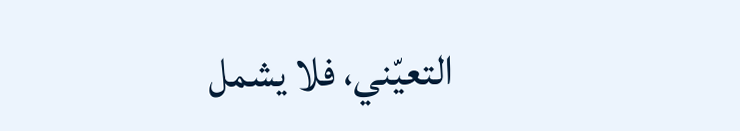التعيّني، فلا يشمل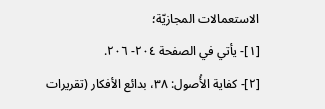الاستعمالات المجازيّة؛
[١]- يأتي في الصفحة ٢٠٤- ٢٠٦.
[٢]- كفاية الأُصول: ٣٨، بدائع الأفكار (تقريرات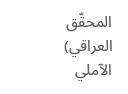المحقّق العراقي) الآملي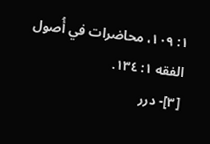١: ١٠٩، محاضرات في أُصول الفقه ١: ١٣٤.
[٣]- درر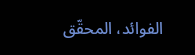الفوائد، المحقّق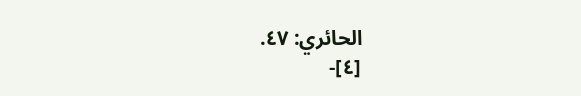الحائري: ٤٧.
[٤]-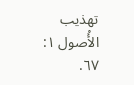تهذيب الأُصول ١: ٦٧.